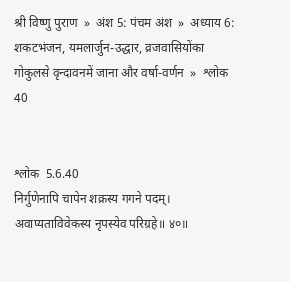श्री विष्णु पुराण  »  अंश 5: पंचम अंश  »  अध्याय 6: शकटभंजन, यमलार्जुन-उद्धार, व्रजवासियोंका गोकुलसे वृन्दावनमें जाना और वर्षा-वर्णन  »  श्लोक 40


श्लोक  5.6.40
निर्गुणेनापि चापेन शक्रस्य गगने पदम्।
अवाप्यताविवेकस्य नृपस्येव परिग्रहे॥ ४०॥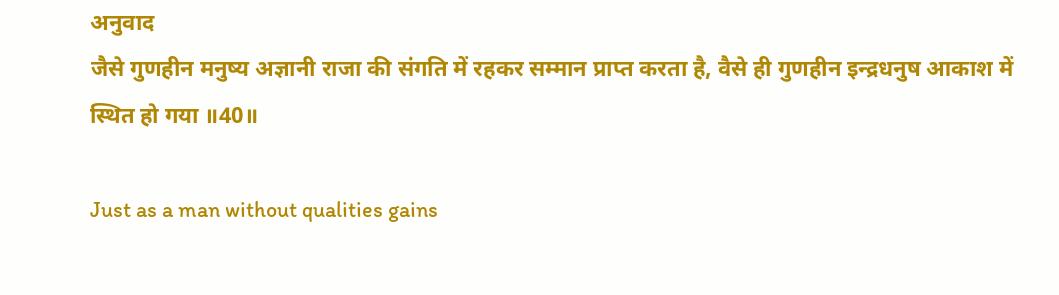अनुवाद
जैसे गुणहीन मनुष्य अज्ञानी राजा की संगति में रहकर सम्मान प्राप्त करता है, वैसे ही गुणहीन इन्द्रधनुष आकाश में स्थित हो गया ॥40॥

Just as a man without qualities gains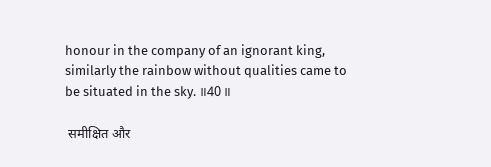honour in the company of an ignorant king, similarly the rainbow without qualities came to be situated in the sky. ॥40॥

 समीक्षित और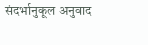संदर्भानुकूल अनुवाद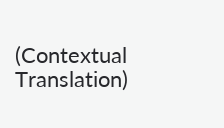(Contextual Translation)